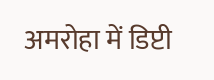अमरोहा में डिप्टी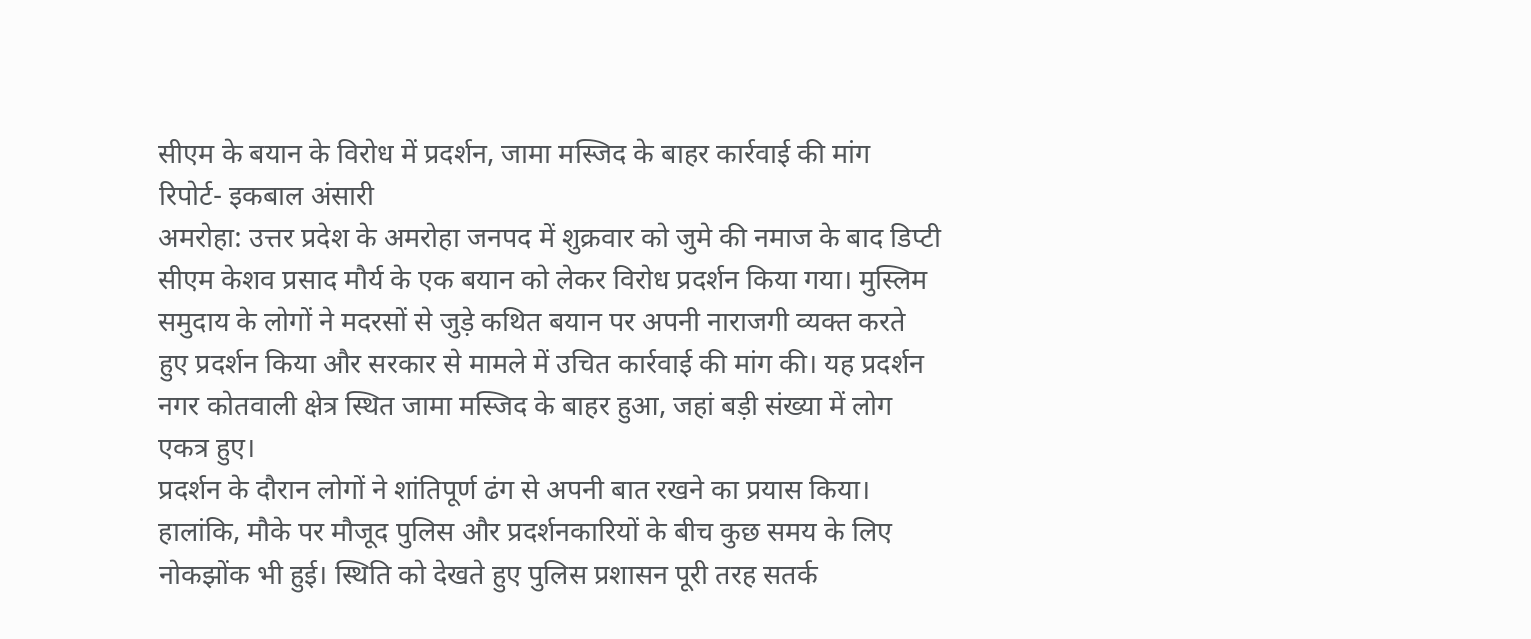सीएम के बयान के विरोध में प्रदर्शन, जामा मस्जिद के बाहर कार्रवाई की मांग
रिपोर्ट- इकबाल अंसारी
अमरोहा: उत्तर प्रदेश के अमरोहा जनपद में शुक्रवार को जुमे की नमाज के बाद डिप्टी सीएम केशव प्रसाद मौर्य के एक बयान को लेकर विरोध प्रदर्शन किया गया। मुस्लिम समुदाय के लोगों ने मदरसों से जुड़े कथित बयान पर अपनी नाराजगी व्यक्त करते हुए प्रदर्शन किया और सरकार से मामले में उचित कार्रवाई की मांग की। यह प्रदर्शन नगर कोतवाली क्षेत्र स्थित जामा मस्जिद के बाहर हुआ, जहां बड़ी संख्या में लोग एकत्र हुए।
प्रदर्शन के दौरान लोगों ने शांतिपूर्ण ढंग से अपनी बात रखने का प्रयास किया। हालांकि, मौके पर मौजूद पुलिस और प्रदर्शनकारियों के बीच कुछ समय के लिए नोकझोंक भी हुई। स्थिति को देखते हुए पुलिस प्रशासन पूरी तरह सतर्क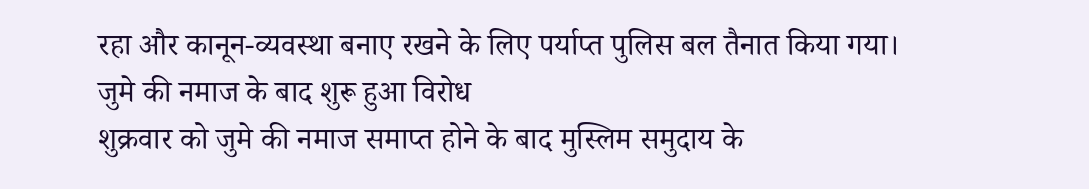रहा और कानून-व्यवस्था बनाए रखने के लिए पर्याप्त पुलिस बल तैनात किया गया।
जुमे की नमाज के बाद शुरू हुआ विरोध
शुक्रवार को जुमे की नमाज समाप्त होने के बाद मुस्लिम समुदाय के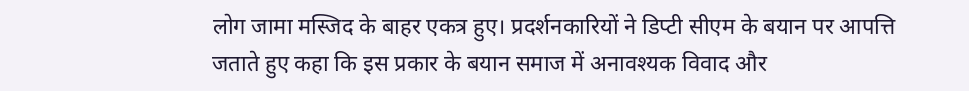लोग जामा मस्जिद के बाहर एकत्र हुए। प्रदर्शनकारियों ने डिप्टी सीएम के बयान पर आपत्ति जताते हुए कहा कि इस प्रकार के बयान समाज में अनावश्यक विवाद और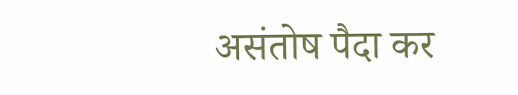असंतोष पैदा कर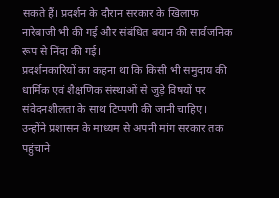सकते हैं। प्रदर्शन के दौरान सरकार के खिलाफ नारेबाजी भी की गई और संबंधित बयान की सार्वजनिक रूप से निंदा की गई।
प्रदर्शनकारियों का कहना था कि किसी भी समुदाय की धार्मिक एवं शैक्षणिक संस्थाओं से जुड़े विषयों पर संवेदनशीलता के साथ टिप्पणी की जानी चाहिए। उन्होंने प्रशासन के माध्यम से अपनी मांग सरकार तक पहुंचाने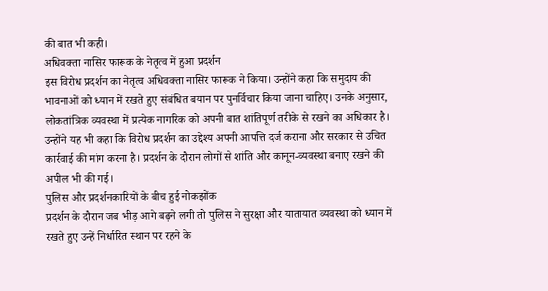की बात भी कही।
अधिवक्ता नासिर फारूक के नेतृत्व में हुआ प्रदर्शन
इस विरोध प्रदर्शन का नेतृत्व अधिवक्ता नासिर फारूक ने किया। उन्होंने कहा कि समुदाय की भावनाओं को ध्यान में रखते हुए संबंधित बयान पर पुनर्विचार किया जाना चाहिए। उनके अनुसार, लोकतांत्रिक व्यवस्था में प्रत्येक नागरिक को अपनी बात शांतिपूर्ण तरीके से रखने का अधिकार है।
उन्होंने यह भी कहा कि विरोध प्रदर्शन का उद्देश्य अपनी आपत्ति दर्ज कराना और सरकार से उचित कार्रवाई की मांग करना है। प्रदर्शन के दौरान लोगों से शांति और कानून-व्यवस्था बनाए रखने की अपील भी की गई।
पुलिस और प्रदर्शनकारियों के बीच हुई नोकझोंक
प्रदर्शन के दौरान जब भीड़ आगे बढ़ने लगी तो पुलिस ने सुरक्षा और यातायात व्यवस्था को ध्यान में रखते हुए उन्हें निर्धारित स्थान पर रहने के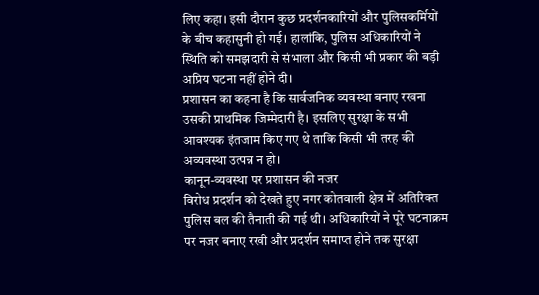लिए कहा। इसी दौरान कुछ प्रदर्शनकारियों और पुलिसकर्मियों के बीच कहासुनी हो गई। हालांकि, पुलिस अधिकारियों ने स्थिति को समझदारी से संभाला और किसी भी प्रकार की बड़ी अप्रिय घटना नहीं होने दी।
प्रशासन का कहना है कि सार्वजनिक व्यवस्था बनाए रखना उसकी प्राथमिक जिम्मेदारी है। इसलिए सुरक्षा के सभी आवश्यक इंतजाम किए गए थे ताकि किसी भी तरह की अव्यवस्था उत्पन्न न हो।
कानून-व्यवस्था पर प्रशासन की नजर
विरोध प्रदर्शन को देखते हुए नगर कोतवाली क्षेत्र में अतिरिक्त पुलिस बल की तैनाती की गई थी। अधिकारियों ने पूरे घटनाक्रम पर नजर बनाए रखी और प्रदर्शन समाप्त होने तक सुरक्षा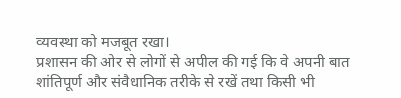व्यवस्था को मजबूत रखा।
प्रशासन की ओर से लोगों से अपील की गई कि वे अपनी बात शांतिपूर्ण और संवैधानिक तरीके से रखें तथा किसी भी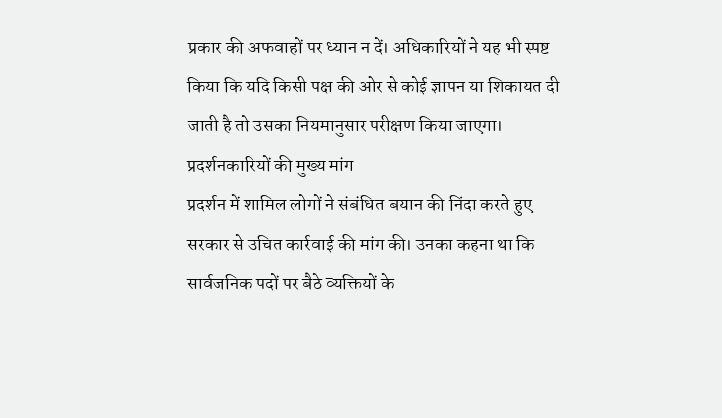प्रकार की अफवाहों पर ध्यान न दें। अधिकारियों ने यह भी स्पष्ट किया कि यदि किसी पक्ष की ओर से कोई ज्ञापन या शिकायत दी जाती है तो उसका नियमानुसार परीक्षण किया जाएगा।
प्रदर्शनकारियों की मुख्य मांग
प्रदर्शन में शामिल लोगों ने संबंधित बयान की निंदा करते हुए सरकार से उचित कार्रवाई की मांग की। उनका कहना था कि सार्वजनिक पदों पर बैठे व्यक्तियों के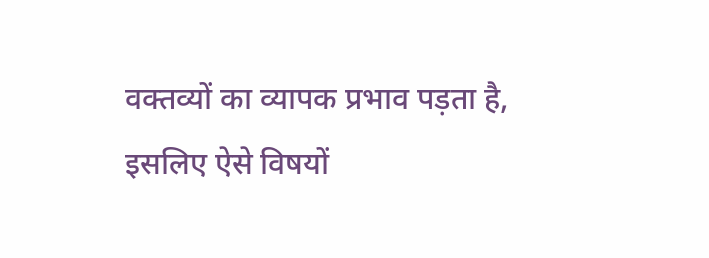वक्तव्यों का व्यापक प्रभाव पड़ता है, इसलिए ऐसे विषयों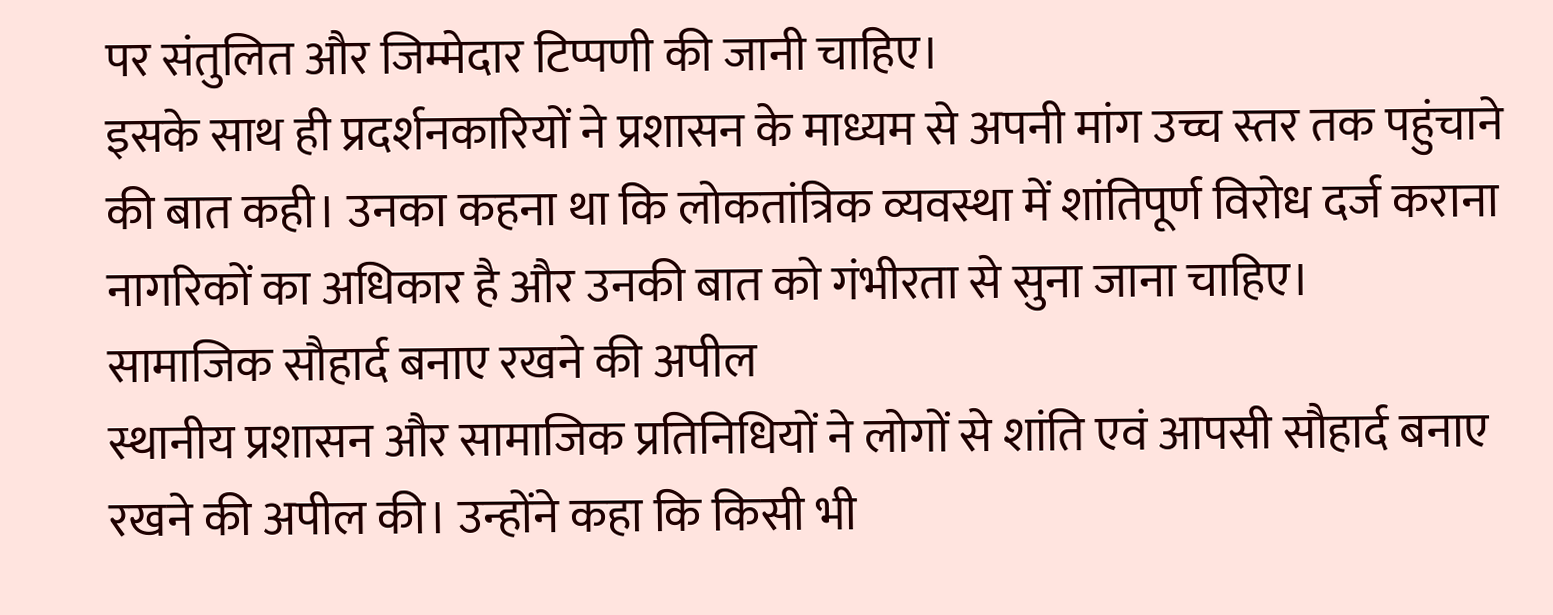पर संतुलित और जिम्मेदार टिप्पणी की जानी चाहिए।
इसके साथ ही प्रदर्शनकारियों ने प्रशासन के माध्यम से अपनी मांग उच्च स्तर तक पहुंचाने की बात कही। उनका कहना था कि लोकतांत्रिक व्यवस्था में शांतिपूर्ण विरोध दर्ज कराना नागरिकों का अधिकार है और उनकी बात को गंभीरता से सुना जाना चाहिए।
सामाजिक सौहार्द बनाए रखने की अपील
स्थानीय प्रशासन और सामाजिक प्रतिनिधियों ने लोगों से शांति एवं आपसी सौहार्द बनाए रखने की अपील की। उन्होंने कहा कि किसी भी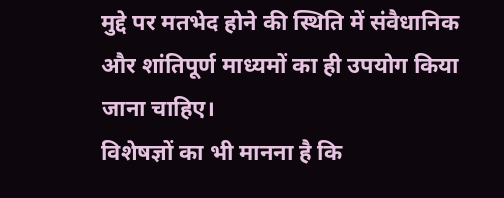मुद्दे पर मतभेद होने की स्थिति में संवैधानिक और शांतिपूर्ण माध्यमों का ही उपयोग किया जाना चाहिए।
विशेषज्ञों का भी मानना है कि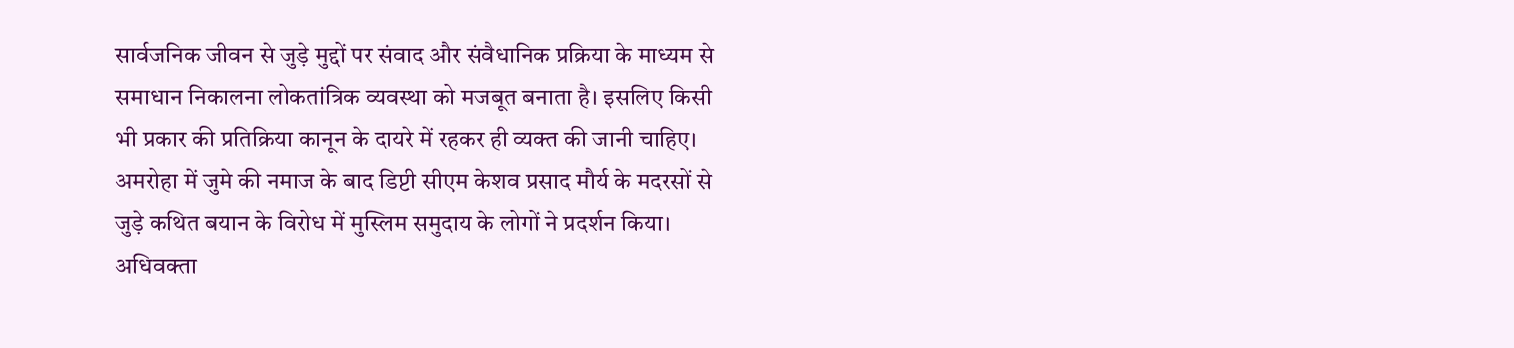सार्वजनिक जीवन से जुड़े मुद्दों पर संवाद और संवैधानिक प्रक्रिया के माध्यम से समाधान निकालना लोकतांत्रिक व्यवस्था को मजबूत बनाता है। इसलिए किसी भी प्रकार की प्रतिक्रिया कानून के दायरे में रहकर ही व्यक्त की जानी चाहिए।
अमरोहा में जुमे की नमाज के बाद डिप्टी सीएम केशव प्रसाद मौर्य के मदरसों से जुड़े कथित बयान के विरोध में मुस्लिम समुदाय के लोगों ने प्रदर्शन किया। अधिवक्ता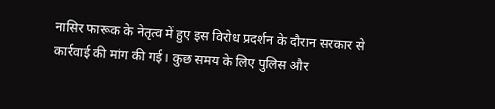नासिर फारूक के नेतृत्व में हुए इस विरोध प्रदर्शन के दौरान सरकार से कार्रवाई की मांग की गई। कुछ समय के लिए पुलिस और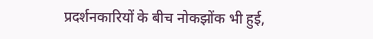प्रदर्शनकारियों के बीच नोकझोंक भी हुई,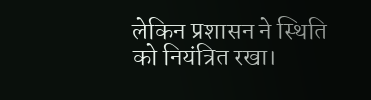लेकिन प्रशासन ने स्थिति को नियंत्रित रखा।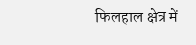फिलहाल क्षेत्र में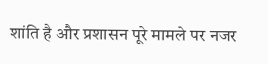शांति है और प्रशासन पूरे मामले पर नजर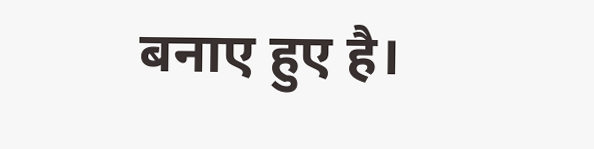बनाए हुए है।